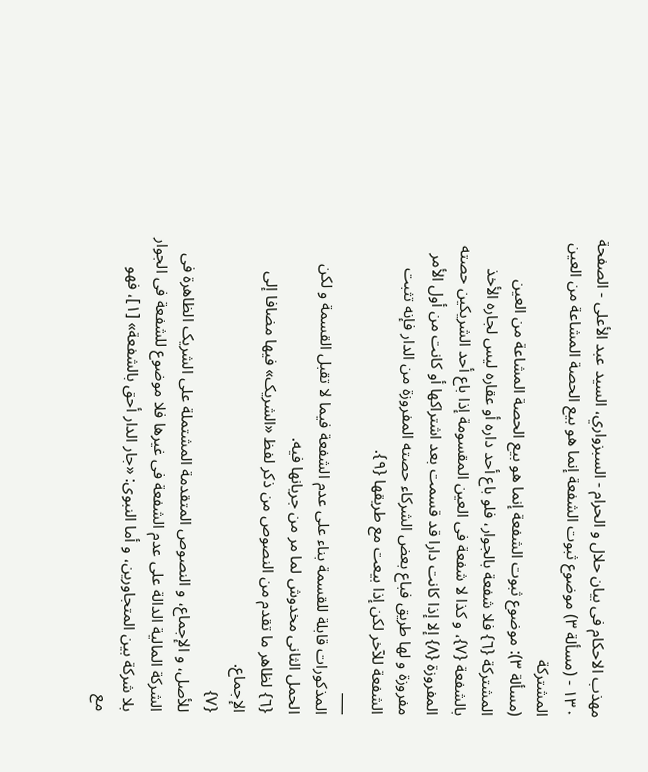مهذب الاحکام فی بیان حلال و الحرام - السبزواري، السيد عبد الأعلى - الصفحة ١٣٠ - (مسألة ٣) موضوع ثبوت الشفعة إنما هو بیع الحصة المشاعة من العین المشترکة
(مسألة ٣): موضوع ثبوت الشفعة إنما هو بیع الحصة المشاعة من العین
المشترکة {٦} فلا شفعة بالجوار، فلو باع أحد داره أو عقاره لیس لجاره الأخذ
بالشفعة {٧}، و کذا لا شفعة فی العین المقسومة إذا باع أحد الشریکین حصته
المفروزة {٨} إلا إذا کانت دارا قد قسمت بعد اشتراکها أو کانت من أول الأمر
مفروزة و لها طریق فباع بعض الشرکاء حصته المفروزة من الدار فإنه تثبت
الشفعة للآخر لکن إذا بیعت مع طریقها {٩}.
___
المذکورات قابلة للقسمة بناء علی عدم الشفعة فیما لا تقبل القسمة و لکن الحمل الثانی مخدوش لما مر من جریانها فیه.
{٦} لظاهر ما تقدم من النصوص من ذکر لفظ «الشریک» فیها مضافا إلی الإجماع.
{٧}
للأصل، و الإجماع، و النصوص المتقدمة المشتملة علی الشریک الظاهرة فی
الشرکة المالیة الدالة علی عدم الشفعة فی غیرها فلا موضوع للشفعة فی الجوار
بلا شرکة بین المتجاورین، و أما النبوی: «جار الدار أحق بالشفعة» [١]، فهو
مع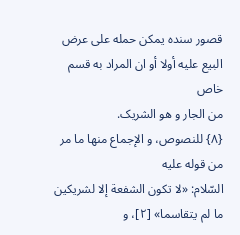قصور سنده یمکن حمله علی عرض البیع علیه أولا أو ان المراد به قسم خاص
من الجار و هو الشریک.
{٨} للنصوص، و الإجماع منها ما مر من قوله علیه
السّلام: «لا تکون الشفعة إلا لشریکین ما لم یتقاسما» [٢]، و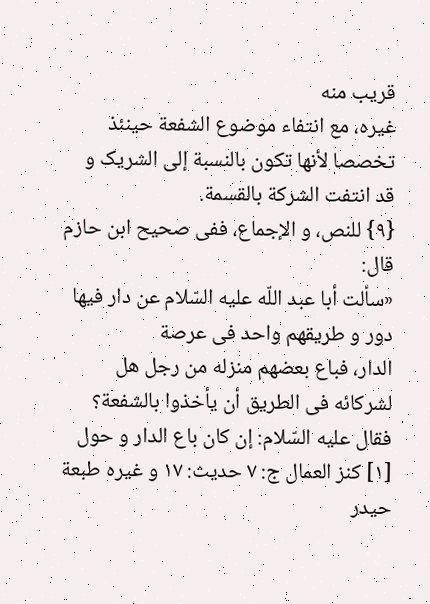قریب منه
غیره، مع انتفاء موضوع الشفعة حینئذ تخصصا لأنها تکون بالنسبة إلی الشریک و
قد انتفت الشرکة بالقسمة.
{٩} للنص، و الإجماع، ففی صحیح ابن حازم قال:
«سألت أبا عبد اللّه علیه السّلام عن دار فیها دور و طریقهم واحد فی عرصة
الدار، فباع بعضهم منزله من رجل هل لشرکائه فی الطریق أن یأخذوا بالشفعة؟
فقال علیه السّلام: إن کان باع الدار و حول
[١] کنز العمال ج: ٧ حدیث: ١٧ و غیره طبعة حیدر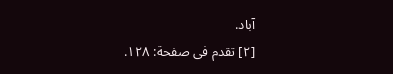آباد.
[٢] تقدم فی صفحة: ١٢٨.